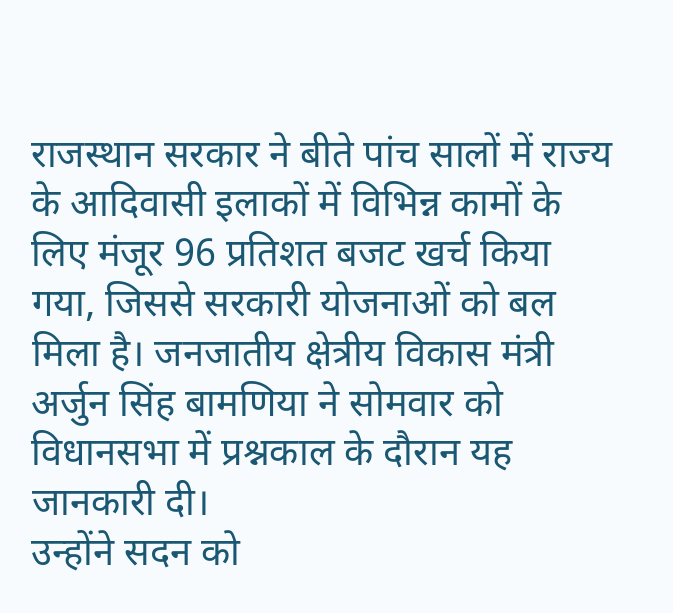राजस्थान सरकार ने बीते पांच सालों में राज्य के आदिवासी इलाकों में विभिन्न कामों के लिए मंजूर 96 प्रतिशत बजट खर्च किया गया, जिससे सरकारी योजनाओं को बल मिला है। जनजातीय क्षेत्रीय विकास मंत्री अर्जुन सिंह बामणिया ने सोमवार को विधानसभा में प्रश्नकाल के दौरान यह जानकारी दी।
उन्होंने सदन को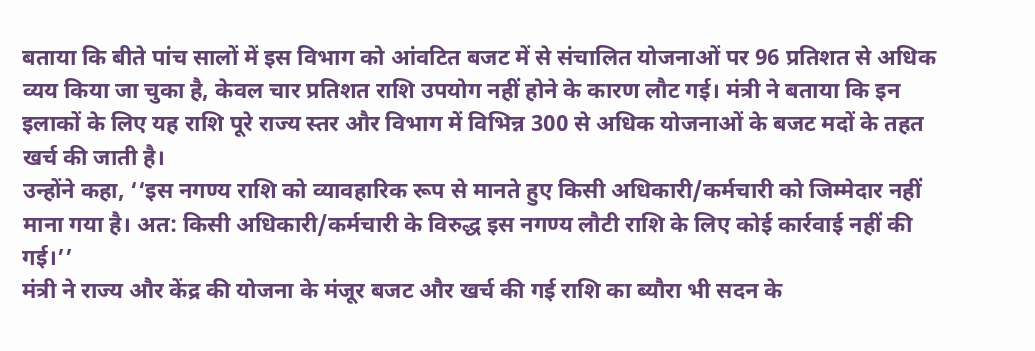बताया कि बीते पांच सालों में इस विभाग को आंवटित बजट में से संचालित योजनाओं पर 96 प्रतिशत से अधिक व्यय किया जा चुका है, केवल चार प्रतिशत राशि उपयोग नहीं होने के कारण लौट गई। मंत्री ने बताया कि इन इलाकों के लिए यह राशि पूरे राज्य स्तर और विभाग में विभिन्न 300 से अधिक योजनाओं के बजट मदों के तहत खर्च की जाती है।
उन्होंने कहा, ‘‘इस नगण्य राशि को व्यावहारिक रूप से मानते हुए किसी अधिकारी/कर्मचारी को जिम्मेदार नहीं माना गया है। अत: किसी अधिकारी/कर्मचारी के विरुद्ध इस नगण्य लौटी राशि के लिए कोई कार्रवाई नहीं की गई।’’
मंत्री ने राज्य और केंद्र की योजना के मंजूर बजट और खर्च की गई राशि का ब्यौरा भी सदन के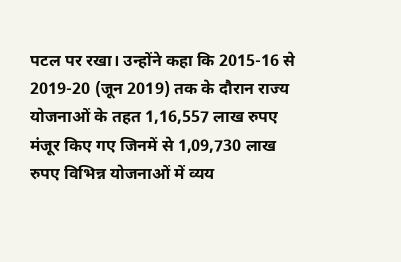पटल पर रखा। उन्होंने कहा कि 2015-16 से 2019-20 (जून 2019) तक के दौरान राज्य योजनाओं के तहत 1,16,557 लाख रुपए मंजूर किए गए जिनमें से 1,09,730 लाख रुपए विभिन्न योजनाओं में व्यय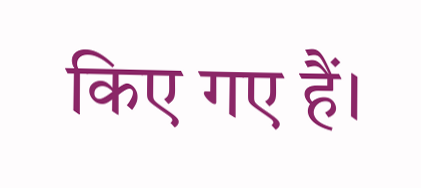किए गए हैं।